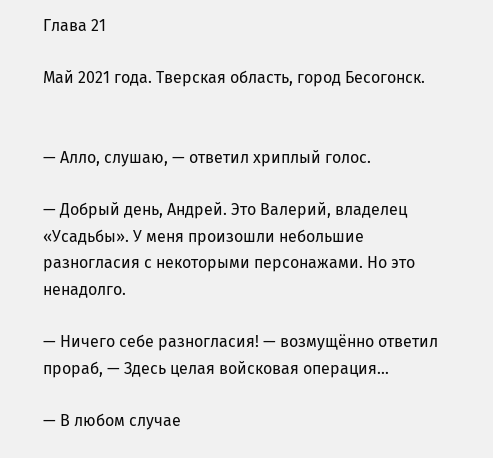Глава 21

Май 2021 года. Тверская область, город Бесогонск.


— Алло, слушаю, — ответил хриплый голос.

— Добрый день, Андрей. Это Валерий, владелец «Усадьбы». У меня произошли небольшие разногласия с некоторыми персонажами. Но это ненадолго.

— Ничего себе разногласия! — возмущённо ответил прораб, — Здесь целая войсковая операция…

— В любом случае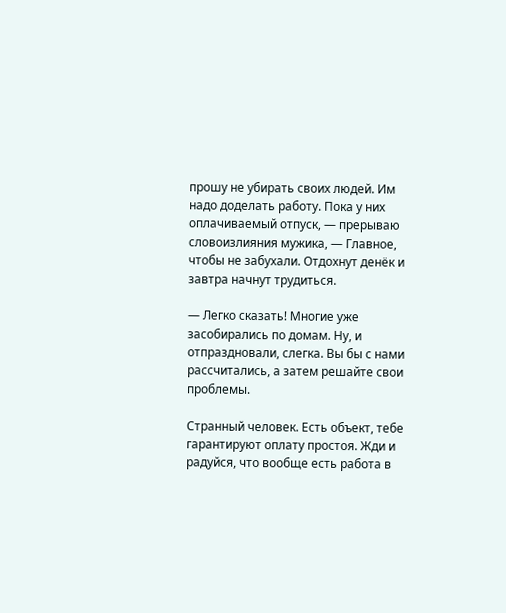прошу не убирать своих людей. Им надо доделать работу. Пока у них оплачиваемый отпуск, — прерываю словоизлияния мужика, — Главное, чтобы не забухали. Отдохнут денёк и завтра начнут трудиться.

— Легко сказать! Многие уже засобирались по домам. Ну, и отпраздновали, слегка. Вы бы с нами рассчитались, а затем решайте свои проблемы.

Странный человек. Есть объект, тебе гарантируют оплату простоя. Жди и радуйся, что вообще есть работа в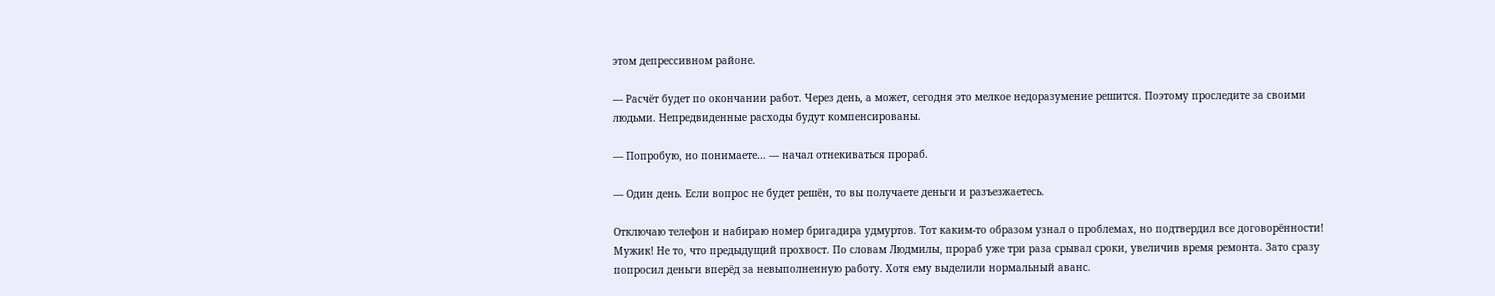этом депрессивном районе.

— Расчёт будет по окончании работ. Через день, а может, сегодня это мелкое недоразумение решится. Поэтому проследите за своими людьми. Непредвиденные расходы будут компенсированы.

— Попробую, но понимаете… — начал отнекиваться прораб.

— Один день. Если вопрос не будет решён, то вы получаете деньги и разъезжаетесь.

Отключаю телефон и набираю номер бригадира удмуртов. Тот каким-то образом узнал о проблемах, но подтвердил все договорённости! Мужик! Не то, что предыдущий прохвост. По словам Людмилы, прораб уже три раза срывал сроки, увеличив время ремонта. Зато сразу попросил деньги вперёд за невыполненную работу. Хотя ему выделили нормальный аванс.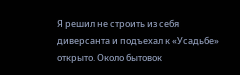Я решил не строить из себя диверсанта и подъехал к «Усадьбе» открыто. Около бытовок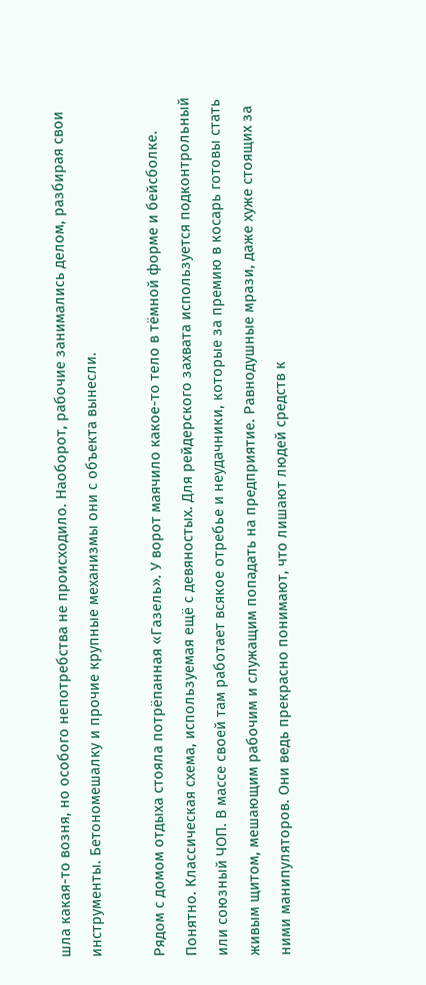шла какая-то возня, но особого непотребства не происходило. Наоборот, рабочие занимались делом, разбирая свои инструменты. Бетономешалку и прочие крупные механизмы они с объекта вынесли.

Рядом с домом отдыха стояла потрёпанная «Газель». У ворот маячило какое-то тело в тёмной форме и бейсболке. Понятно. Классическая схема, используемая ещё с девяностых. Для рейдерского захвата используется подконтрольный или союзный ЧОП. В массе своей там работает всякое отребье и неудачники, которые за премию в косарь готовы стать живым щитом, мешающим рабочим и служащим попадать на предприятие. Равнодушные мрази, даже хуже стоящих за ними манипуляторов. Они ведь прекрасно понимают, что лишают людей средств к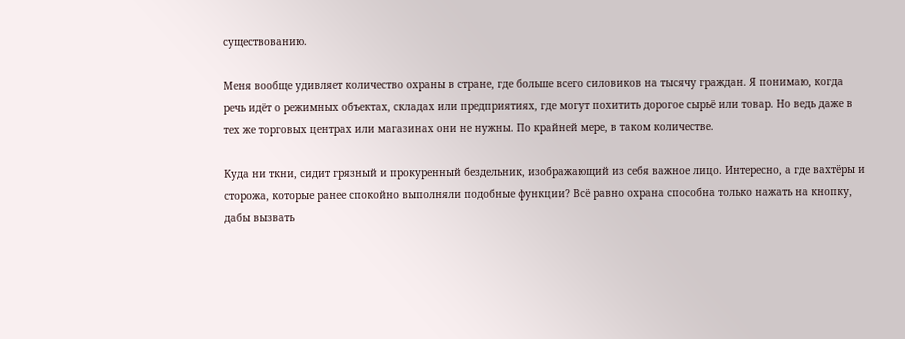существованию.

Меня вообще удивляет количество охраны в стране, где больше всего силовиков на тысячу граждан. Я понимаю, когда речь идёт о режимных объектах, складах или предприятиях, где могут похитить дорогое сырьё или товар. Но ведь даже в тех же торговых центрах или магазинах они не нужны. По крайней мере, в таком количестве.

Куда ни ткни, сидит грязный и прокуренный бездельник, изображающий из себя важное лицо. Интересно, а где вахтёры и сторожа, которые ранее спокойно выполняли подобные функции? Всё равно охрана способна только нажать на кнопку, дабы вызвать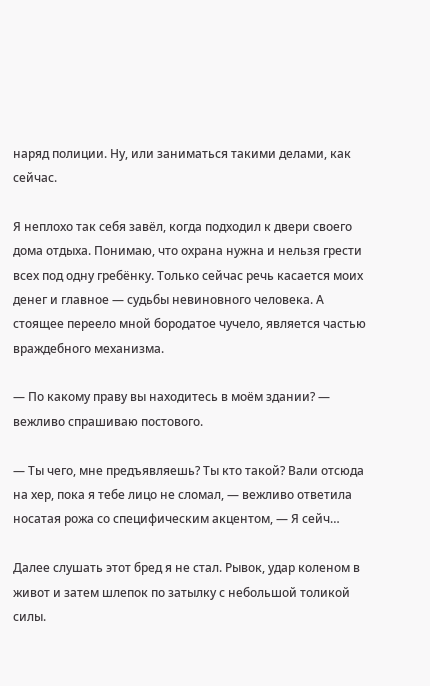наряд полиции. Ну, или заниматься такими делами, как сейчас.

Я неплохо так себя завёл, когда подходил к двери своего дома отдыха. Понимаю, что охрана нужна и нельзя грести всех под одну гребёнку. Только сейчас речь касается моих денег и главное — судьбы невиновного человека. А стоящее переело мной бородатое чучело, является частью враждебного механизма.

— По какому праву вы находитесь в моём здании? — вежливо спрашиваю постового.

— Ты чего, мне предъявляешь? Ты кто такой? Вали отсюда на хер, пока я тебе лицо не сломал, — вежливо ответила носатая рожа со специфическим акцентом, — Я сейч…

Далее слушать этот бред я не стал. Рывок, удар коленом в живот и затем шлепок по затылку с небольшой толикой силы.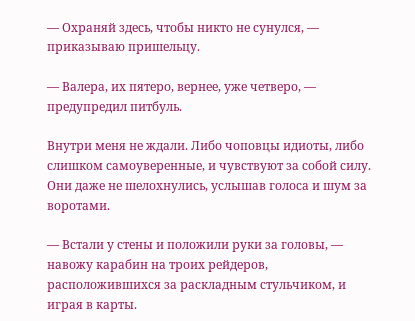— Охраняй здесь, чтобы никто не сунулся, — приказываю пришельцу.

— Валера, их пятеро, вернее, уже четверо, — предупредил питбуль.

Внутри меня не ждали. Либо чоповцы идиоты, либо слишком самоуверенные, и чувствуют за собой силу. Они даже не шелохнулись, услышав голоса и шум за воротами.

— Встали у стены и положили руки за головы, — навожу карабин на троих рейдеров, расположившихся за раскладным стульчиком, и играя в карты.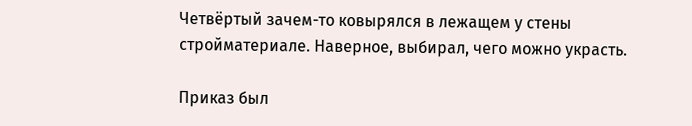Четвёртый зачем-то ковырялся в лежащем у стены стройматериале. Наверное, выбирал, чего можно украсть.

Приказ был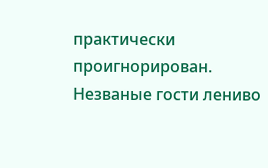практически проигнорирован. Незваные гости лениво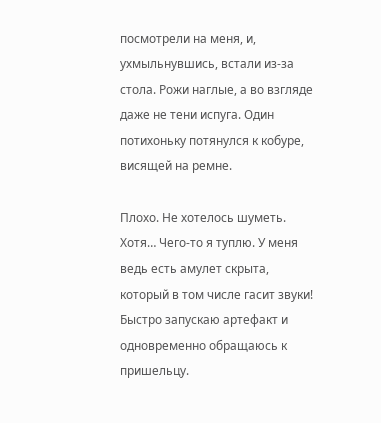посмотрели на меня, и, ухмыльнувшись, встали из-за стола. Рожи наглые, а во взгляде даже не тени испуга. Один потихоньку потянулся к кобуре, висящей на ремне.

Плохо. Не хотелось шуметь. Хотя… Чего-то я туплю. У меня ведь есть амулет скрыта, который в том числе гасит звуки! Быстро запускаю артефакт и одновременно обращаюсь к пришельцу.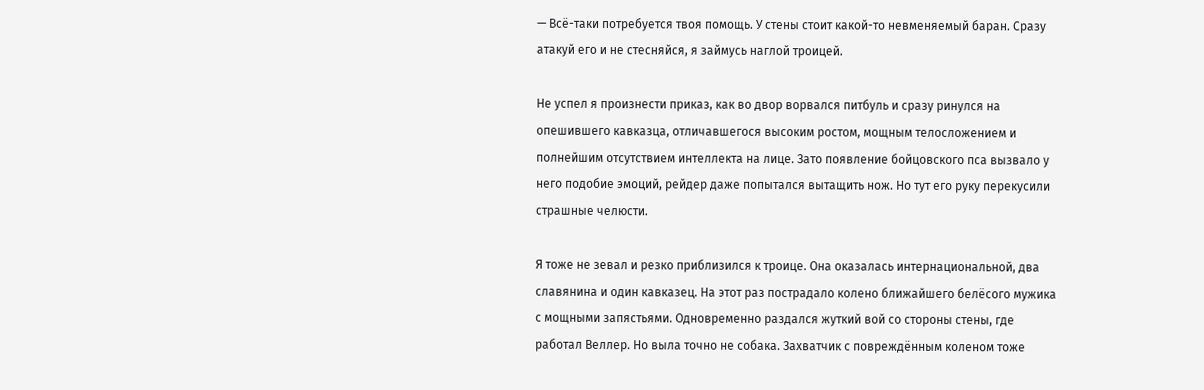— Всё-таки потребуется твоя помощь. У стены стоит какой-то невменяемый баран. Сразу атакуй его и не стесняйся, я займусь наглой троицей.

Не успел я произнести приказ, как во двор ворвался питбуль и сразу ринулся на опешившего кавказца, отличавшегося высоким ростом, мощным телосложением и полнейшим отсутствием интеллекта на лице. Зато появление бойцовского пса вызвало у него подобие эмоций, рейдер даже попытался вытащить нож. Но тут его руку перекусили страшные челюсти.

Я тоже не зевал и резко приблизился к троице. Она оказалась интернациональной, два славянина и один кавказец. На этот раз пострадало колено ближайшего белёсого мужика с мощными запястьями. Одновременно раздался жуткий вой со стороны стены, где работал Веллер. Но выла точно не собака. Захватчик с повреждённым коленом тоже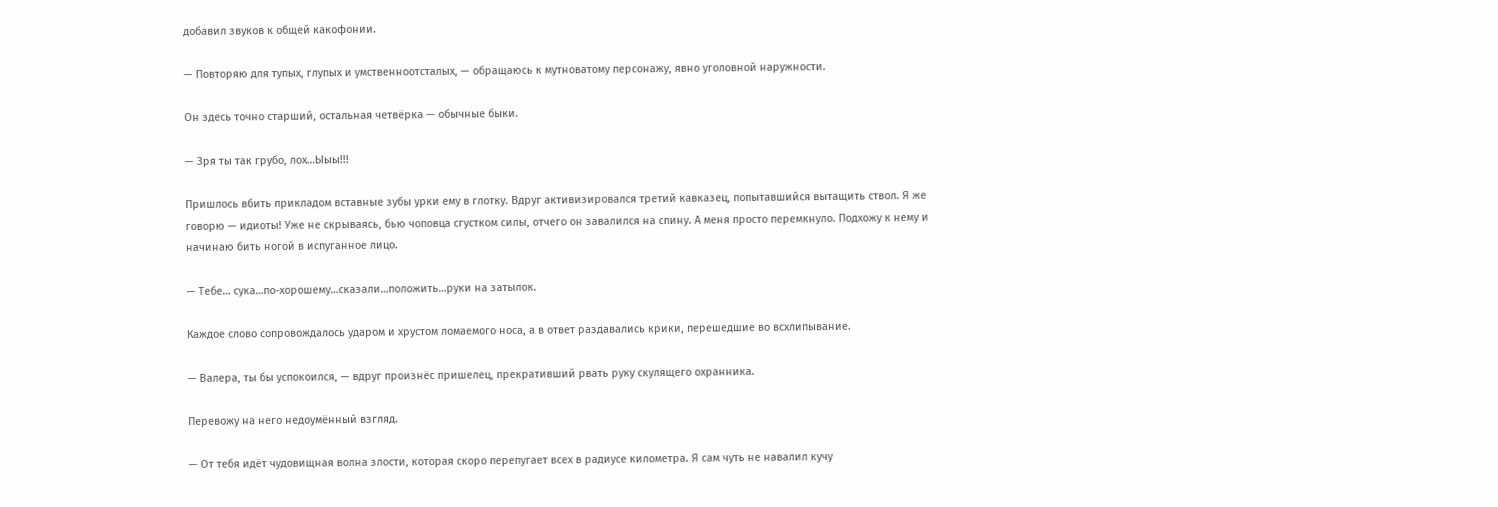добавил звуков к общей какофонии.

— Повторяю для тупых, глупых и умственноотсталых, — обращаюсь к мутноватому персонажу, явно уголовной наружности.

Он здесь точно старший, остальная четвёрка — обычные быки.

— Зря ты так грубо, лох…Ыыы!!!

Пришлось вбить прикладом вставные зубы урки ему в глотку. Вдруг активизировался третий кавказец, попытавшийся вытащить ствол. Я же говорю — идиоты! Уже не скрываясь, бью чоповца сгустком силы, отчего он завалился на спину. А меня просто перемкнуло. Подхожу к нему и начинаю бить ногой в испуганное лицо.

— Тебе… сука…по-хорошему…сказали…положить…руки на затылок.

Каждое слово сопровождалось ударом и хрустом ломаемого носа, а в ответ раздавались крики, перешедшие во всхлипывание.

— Валера, ты бы успокоился, — вдруг произнёс пришелец, прекративший рвать руку скулящего охранника.

Перевожу на него недоумённый взгляд.

— От тебя идёт чудовищная волна злости, которая скоро перепугает всех в радиусе километра. Я сам чуть не навалил кучу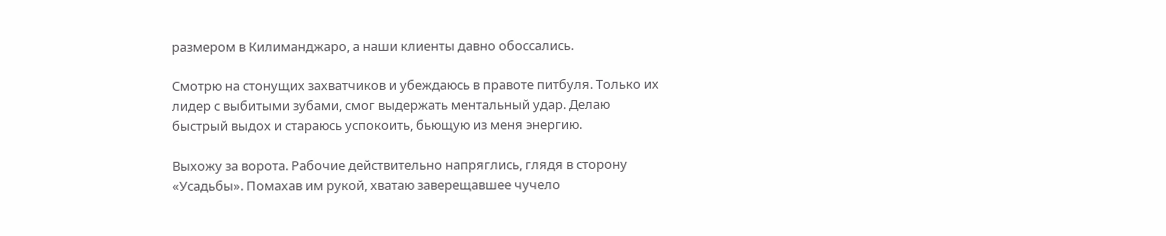размером в Килиманджаро, а наши клиенты давно обоссались.

Смотрю на стонущих захватчиков и убеждаюсь в правоте питбуля. Только их лидер с выбитыми зубами, смог выдержать ментальный удар. Делаю быстрый выдох и стараюсь успокоить, бьющую из меня энергию.

Выхожу за ворота. Рабочие действительно напряглись, глядя в сторону «Усадьбы». Помахав им рукой, хватаю заверещавшее чучело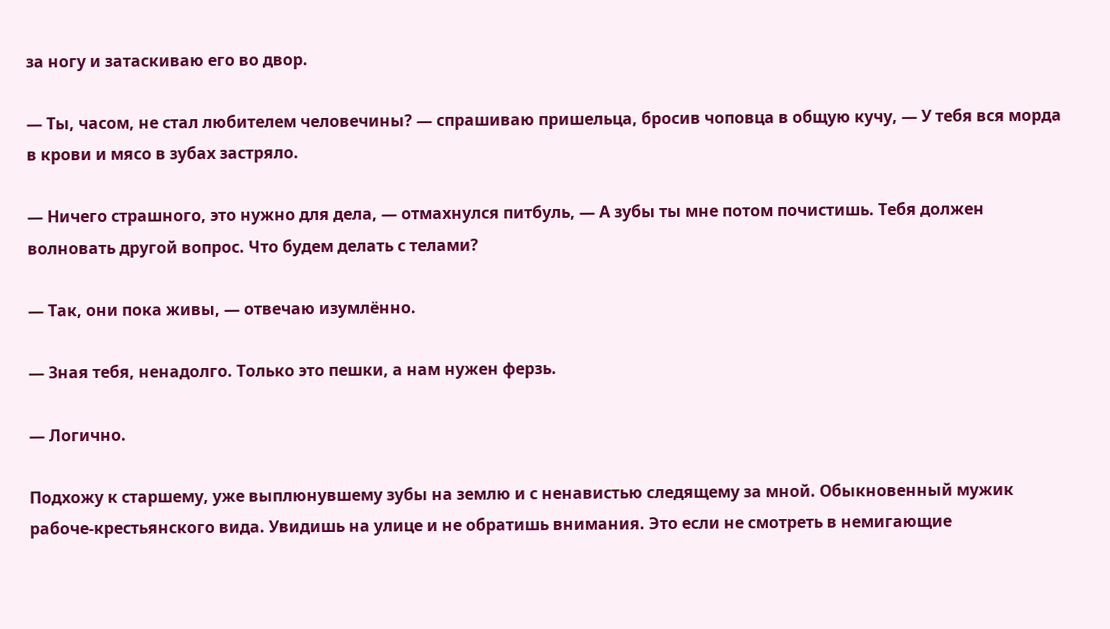за ногу и затаскиваю его во двор.

— Ты, часом, не стал любителем человечины? — спрашиваю пришельца, бросив чоповца в общую кучу, — У тебя вся морда в крови и мясо в зубах застряло.

— Ничего страшного, это нужно для дела, — отмахнулся питбуль, — А зубы ты мне потом почистишь. Тебя должен волновать другой вопрос. Что будем делать с телами?

— Так, они пока живы, — отвечаю изумлённо.

— Зная тебя, ненадолго. Только это пешки, а нам нужен ферзь.

— Логично.

Подхожу к старшему, уже выплюнувшему зубы на землю и с ненавистью следящему за мной. Обыкновенный мужик рабоче-крестьянского вида. Увидишь на улице и не обратишь внимания. Это если не смотреть в немигающие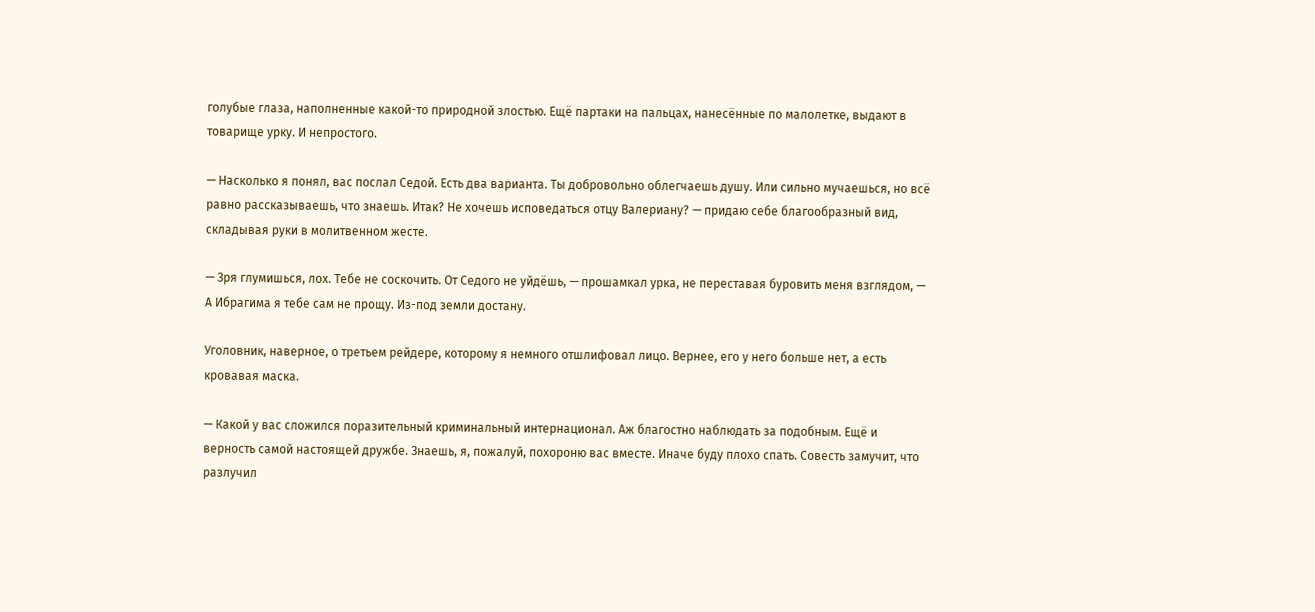голубые глаза, наполненные какой-то природной злостью. Ещё партаки на пальцах, нанесённые по малолетке, выдают в товарище урку. И непростого.

— Насколько я понял, вас послал Седой. Есть два варианта. Ты добровольно облегчаешь душу. Или сильно мучаешься, но всё равно рассказываешь, что знаешь. Итак? Не хочешь исповедаться отцу Валериану? — придаю себе благообразный вид, складывая руки в молитвенном жесте.

— Зря глумишься, лох. Тебе не соскочить. От Седого не уйдёшь, — прошамкал урка, не переставая буровить меня взглядом, — А Ибрагима я тебе сам не прощу. Из-под земли достану.

Уголовник, наверное, о третьем рейдере, которому я немного отшлифовал лицо. Вернее, его у него больше нет, а есть кровавая маска.

— Какой у вас сложился поразительный криминальный интернационал. Аж благостно наблюдать за подобным. Ещё и верность самой настоящей дружбе. Знаешь, я, пожалуй, похороню вас вместе. Иначе буду плохо спать. Совесть замучит, что разлучил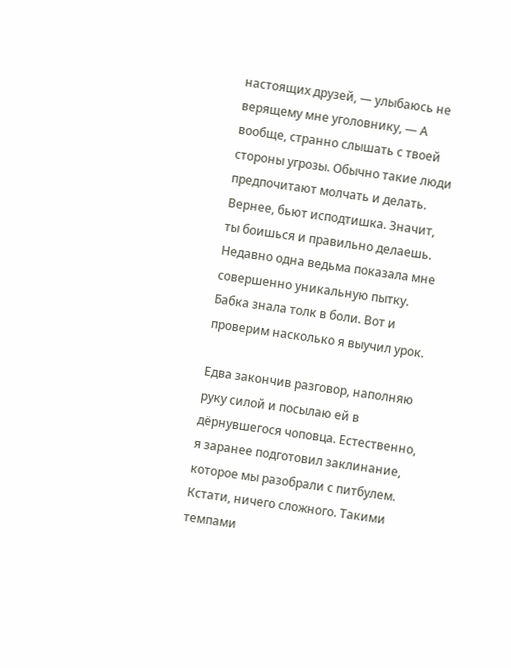настоящих друзей, — улыбаюсь не верящему мне уголовнику, — А вообще, странно слышать с твоей стороны угрозы. Обычно такие люди предпочитают молчать и делать. Вернее, бьют исподтишка. Значит, ты боишься и правильно делаешь. Недавно одна ведьма показала мне совершенно уникальную пытку. Бабка знала толк в боли. Вот и проверим насколько я выучил урок.

Едва закончив разговор, наполняю руку силой и посылаю ей в дёрнувшегося чоповца. Естественно, я заранее подготовил заклинание, которое мы разобрали с питбулем. Кстати, ничего сложного. Такими темпами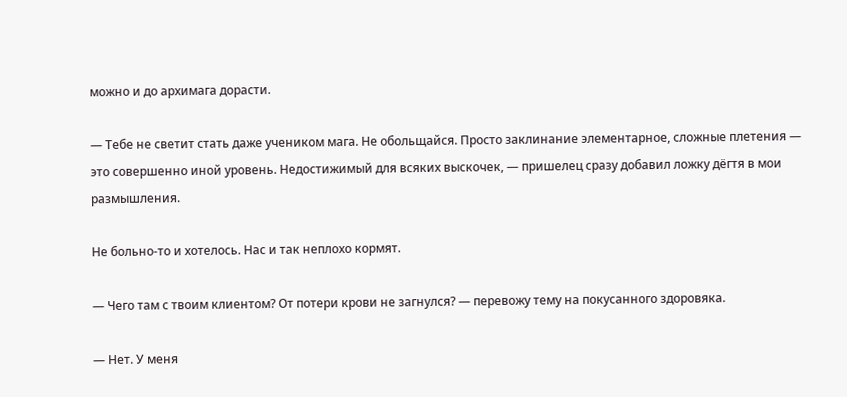можно и до архимага дорасти.

— Тебе не светит стать даже учеником мага. Не обольщайся. Просто заклинание элементарное, сложные плетения — это совершенно иной уровень. Недостижимый для всяких выскочек, — пришелец сразу добавил ложку дёгтя в мои размышления.

Не больно-то и хотелось. Нас и так неплохо кормят.

— Чего там с твоим клиентом? От потери крови не загнулся? — перевожу тему на покусанного здоровяка.

— Нет. У меня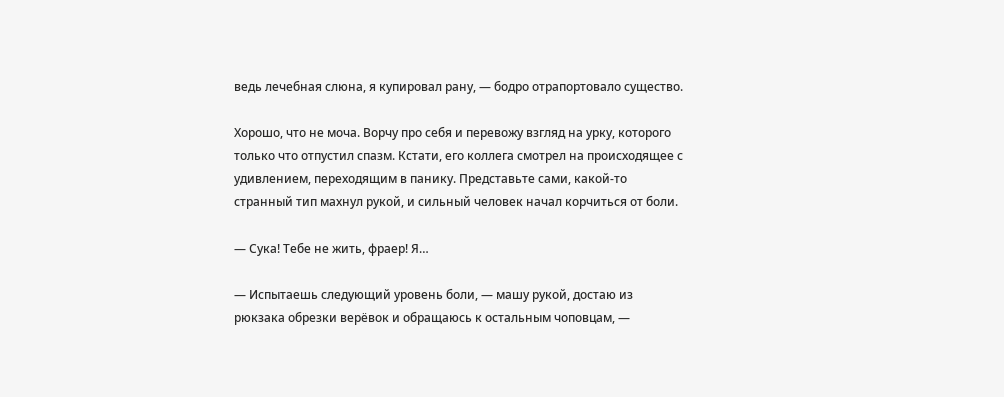ведь лечебная слюна, я купировал рану, — бодро отрапортовало существо.

Хорошо, что не моча. Ворчу про себя и перевожу взгляд на урку, которого только что отпустил спазм. Кстати, его коллега смотрел на происходящее с удивлением, переходящим в панику. Представьте сами, какой-то странный тип махнул рукой, и сильный человек начал корчиться от боли.

— Сука! Тебе не жить, фраер! Я…

— Испытаешь следующий уровень боли, — машу рукой, достаю из рюкзака обрезки верёвок и обращаюсь к остальным чоповцам, —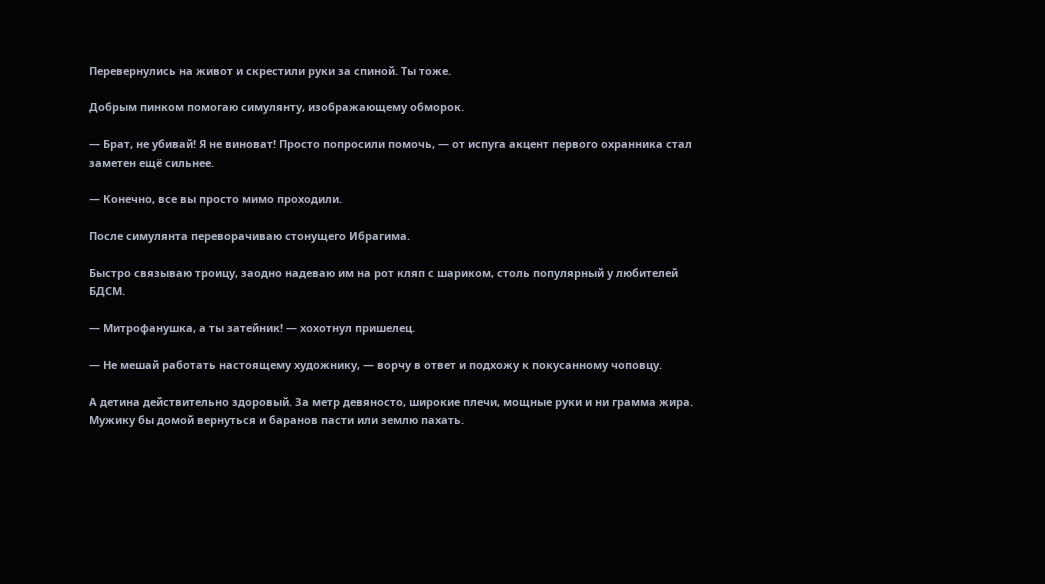Перевернулись на живот и скрестили руки за спиной. Ты тоже.

Добрым пинком помогаю симулянту, изображающему обморок.

— Брат, не убивай! Я не виноват! Просто попросили помочь, — от испуга акцент первого охранника стал заметен ещё сильнее.

— Конечно, все вы просто мимо проходили.

После симулянта переворачиваю стонущего Ибрагима.

Быстро связываю троицу, заодно надеваю им на рот кляп с шариком, столь популярный у любителей БДСМ.

— Митрофанушка, а ты затейник! — хохотнул пришелец.

— Не мешай работать настоящему художнику, — ворчу в ответ и подхожу к покусанному чоповцу.

А детина действительно здоровый. За метр девяносто, широкие плечи, мощные руки и ни грамма жира. Мужику бы домой вернуться и баранов пасти или землю пахать.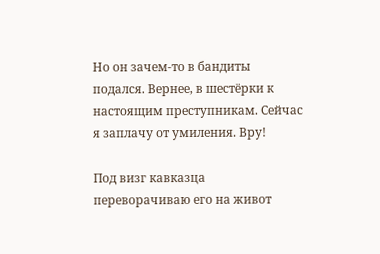Но он зачем-то в бандиты подался. Вернее, в шестёрки к настоящим преступникам. Сейчас я заплачу от умиления. Вру!

Под визг кавказца переворачиваю его на живот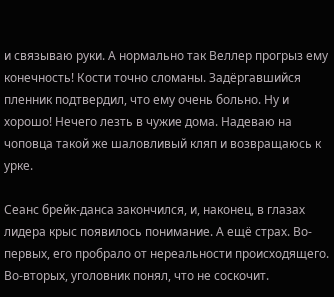и связываю руки. А нормально так Веллер прогрыз ему конечность! Кости точно сломаны. Задёргавшийся пленник подтвердил, что ему очень больно. Ну и хорошо! Нечего лезть в чужие дома. Надеваю на чоповца такой же шаловливый кляп и возвращаюсь к урке.

Сеанс брейк-данса закончился, и, наконец, в глазах лидера крыс появилось понимание. А ещё страх. Во-первых, его пробрало от нереальности происходящего. Во-вторых, уголовник понял, что не соскочит.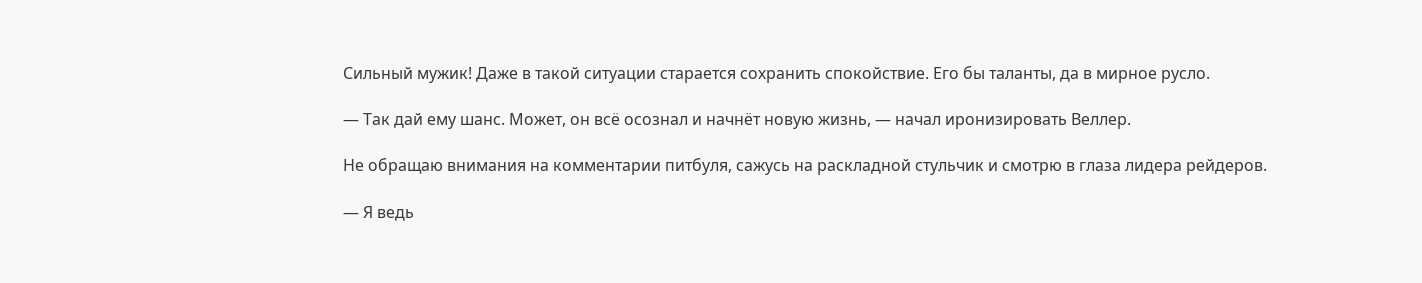Сильный мужик! Даже в такой ситуации старается сохранить спокойствие. Его бы таланты, да в мирное русло.

— Так дай ему шанс. Может, он всё осознал и начнёт новую жизнь, — начал иронизировать Веллер.

Не обращаю внимания на комментарии питбуля, сажусь на раскладной стульчик и смотрю в глаза лидера рейдеров.

— Я ведь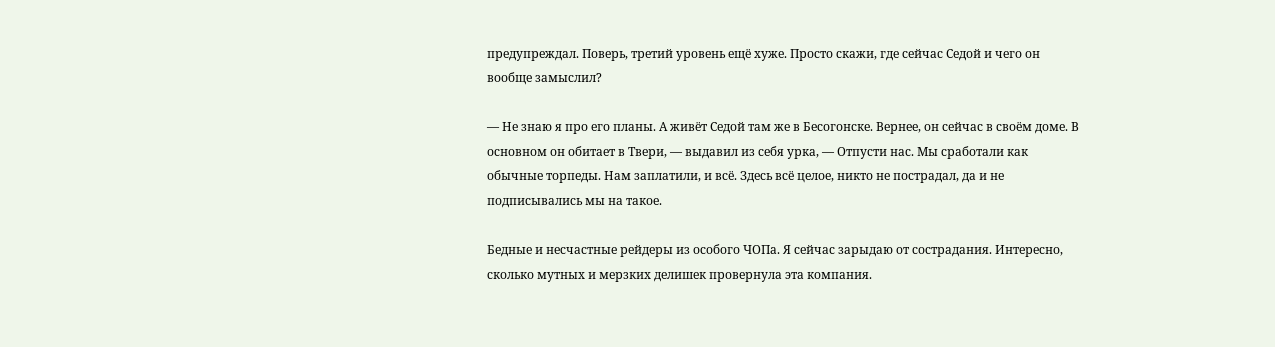предупреждал. Поверь, третий уровень ещё хуже. Просто скажи, где сейчас Седой и чего он вообще замыслил?

— Не знаю я про его планы. А живёт Седой там же в Бесогонске. Вернее, он сейчас в своём доме. В основном он обитает в Твери, — выдавил из себя урка, — Отпусти нас. Мы сработали как обычные торпеды. Нам заплатили, и всё. Здесь всё целое, никто не пострадал, да и не подписывались мы на такое.

Бедные и несчастные рейдеры из особого ЧОПа. Я сейчас зарыдаю от сострадания. Интересно, сколько мутных и мерзких делишек провернула эта компания.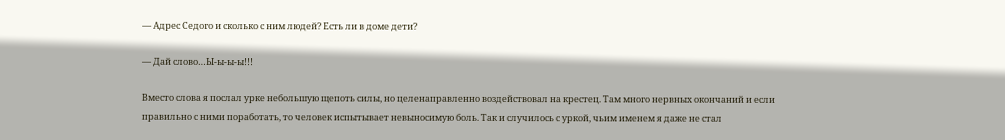— Адрес Седого и сколько с ним людей? Есть ли в доме дети?

— Дай слово…Ы-ы-ы-ы!!!

Вместо слова я послал урке небольшую щепоть силы, но целенаправленно воздействовал на крестец. Там много нервных окончаний и если правильно с ними поработать, то человек испытывает невыносимую боль. Так и случилось с уркой, чьим именем я даже не стал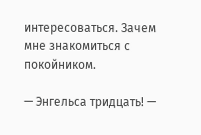интересоваться. Зачем мне знакомиться с покойником.

— Энгельса тридцать! —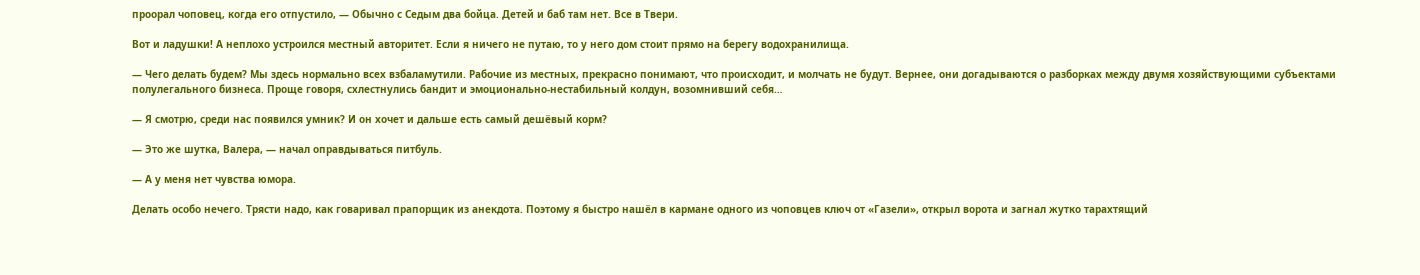проорал чоповец, когда его отпустило, — Обычно с Седым два бойца. Детей и баб там нет. Все в Твери.

Вот и ладушки! А неплохо устроился местный авторитет. Если я ничего не путаю, то у него дом стоит прямо на берегу водохранилища.

— Чего делать будем? Мы здесь нормально всех взбаламутили. Рабочие из местных, прекрасно понимают, что происходит, и молчать не будут. Вернее, они догадываются о разборках между двумя хозяйствующими субъектами полулегального бизнеса. Проще говоря, схлестнулись бандит и эмоционально-нестабильный колдун, возомнивший себя…

— Я смотрю, среди нас появился умник? И он хочет и дальше есть самый дешёвый корм?

— Это же шутка, Валера, — начал оправдываться питбуль.

— А у меня нет чувства юмора.

Делать особо нечего. Трясти надо, как говаривал прапорщик из анекдота. Поэтому я быстро нашёл в кармане одного из чоповцев ключ от «Газели», открыл ворота и загнал жутко тарахтящий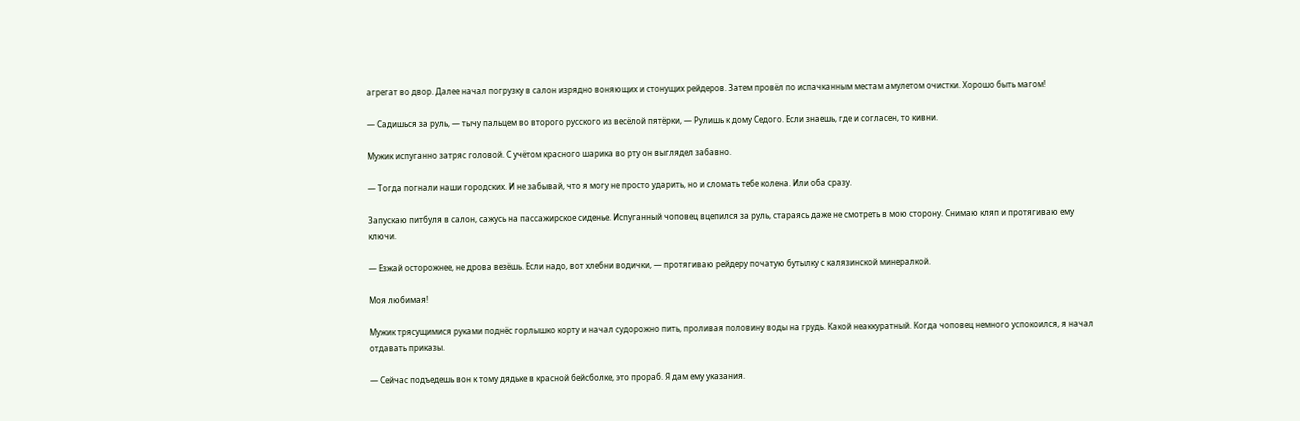агрегат во двор. Далее начал погрузку в салон изрядно воняющих и стонущих рейдеров. Затем провёл по испачканным местам амулетом очистки. Хорошо быть магом!

— Садишься за руль, — тычу пальцем во второго русского из весёлой пятёрки, — Рулишь к дому Седого. Если знаешь, где и согласен, то кивни.

Мужик испуганно затряс головой. С учётом красного шарика во рту он выглядел забавно.

— Тогда погнали наши городских. И не забывай, что я могу не просто ударить, но и сломать тебе колена. Или оба сразу.

Запускаю питбуля в салон, сажусь на пассажирское сиденье. Испуганный чоповец вцепился за руль, стараясь даже не смотреть в мою сторону. Снимаю кляп и протягиваю ему ключи.

— Езжай осторожнее, не дрова везёшь. Если надо, вот хлебни водички, — протягиваю рейдеру початую бутылку с калязинской минералкой.

Моя любимая!

Мужик трясущимися руками поднёс горлышко корту и начал судорожно пить, проливая половину воды на грудь. Какой неаккуратный. Когда чоповец немного успокоился, я начал отдавать приказы.

— Сейчас подъедешь вон к тому дядьке в красной бейсболке, это прораб. Я дам ему указания.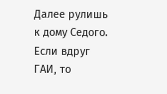Далее рулишь к дому Седого. Если вдруг ГАИ, то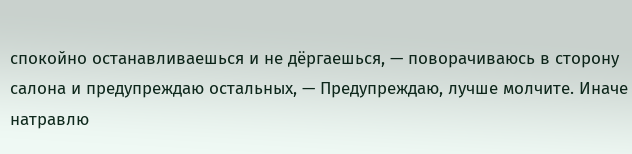спокойно останавливаешься и не дёргаешься, — поворачиваюсь в сторону салона и предупреждаю остальных, — Предупреждаю, лучше молчите. Иначе натравлю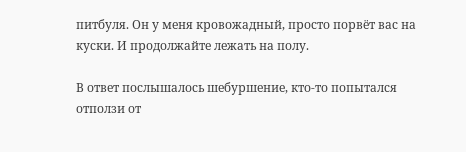питбуля. Он у меня кровожадный, просто порвёт вас на куски. И продолжайте лежать на полу.

В ответ послышалось шебуршение, кто-то попытался отползи от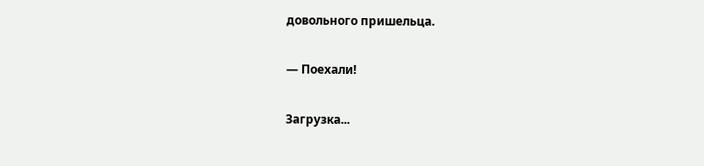довольного пришельца.

— Поехали!

Загрузка...